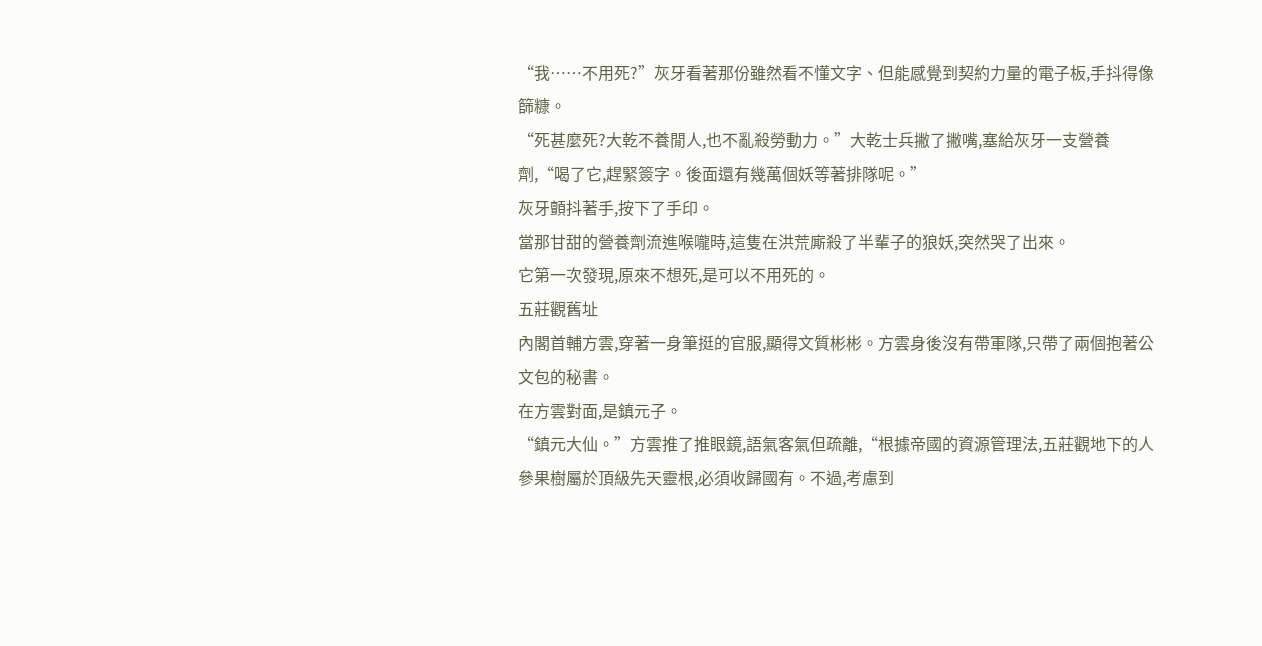“我……不用死?”灰牙看著那份雖然看不懂文字、但能感覺到契約力量的電子板,手抖得像篩糠。
“死甚麼死?大乾不養閒人,也不亂殺勞動力。”大乾士兵撇了撇嘴,塞給灰牙一支營養劑,“喝了它,趕緊簽字。後面還有幾萬個妖等著排隊呢。”
灰牙顫抖著手,按下了手印。
當那甘甜的營養劑流進喉嚨時,這隻在洪荒廝殺了半輩子的狼妖,突然哭了出來。
它第一次發現,原來不想死,是可以不用死的。
五莊觀舊址
內閣首輔方雲,穿著一身筆挺的官服,顯得文質彬彬。方雲身後沒有帶軍隊,只帶了兩個抱著公文包的秘書。
在方雲對面,是鎮元子。
“鎮元大仙。”方雲推了推眼鏡,語氣客氣但疏離,“根據帝國的資源管理法,五莊觀地下的人參果樹屬於頂級先天靈根,必須收歸國有。不過,考慮到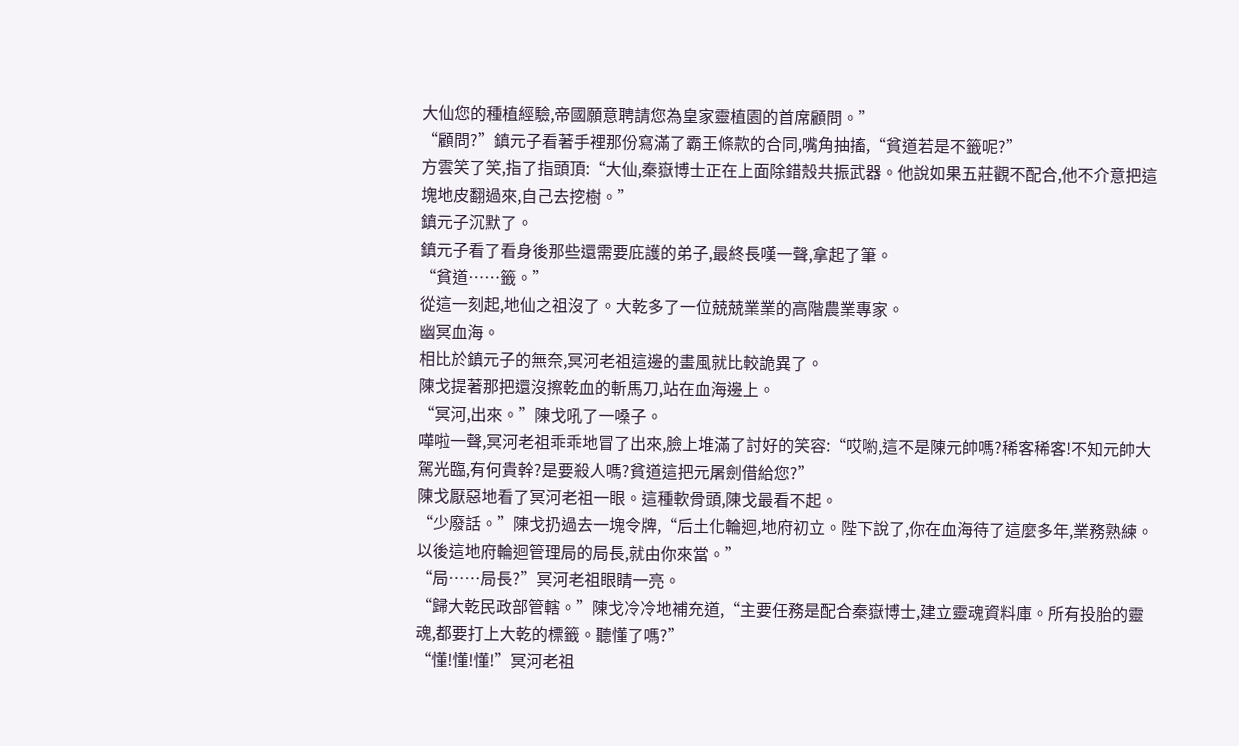大仙您的種植經驗,帝國願意聘請您為皇家靈植園的首席顧問。”
“顧問?”鎮元子看著手裡那份寫滿了霸王條款的合同,嘴角抽搐,“貧道若是不籤呢?”
方雲笑了笑,指了指頭頂:“大仙,秦嶽博士正在上面除錯殼共振武器。他說如果五莊觀不配合,他不介意把這塊地皮翻過來,自己去挖樹。”
鎮元子沉默了。
鎮元子看了看身後那些還需要庇護的弟子,最終長嘆一聲,拿起了筆。
“貧道……籤。”
從這一刻起,地仙之祖沒了。大乾多了一位兢兢業業的高階農業專家。
幽冥血海。
相比於鎮元子的無奈,冥河老祖這邊的畫風就比較詭異了。
陳戈提著那把還沒擦乾血的斬馬刀,站在血海邊上。
“冥河,出來。”陳戈吼了一嗓子。
嘩啦一聲,冥河老祖乖乖地冒了出來,臉上堆滿了討好的笑容:“哎喲,這不是陳元帥嗎?稀客稀客!不知元帥大駕光臨,有何貴幹?是要殺人嗎?貧道這把元屠劍借給您?”
陳戈厭惡地看了冥河老祖一眼。這種軟骨頭,陳戈最看不起。
“少廢話。”陳戈扔過去一塊令牌,“后土化輪迴,地府初立。陛下說了,你在血海待了這麼多年,業務熟練。以後這地府輪迴管理局的局長,就由你來當。”
“局……局長?”冥河老祖眼睛一亮。
“歸大乾民政部管轄。”陳戈冷冷地補充道,“主要任務是配合秦嶽博士,建立靈魂資料庫。所有投胎的靈魂,都要打上大乾的標籤。聽懂了嗎?”
“懂!懂!懂!”冥河老祖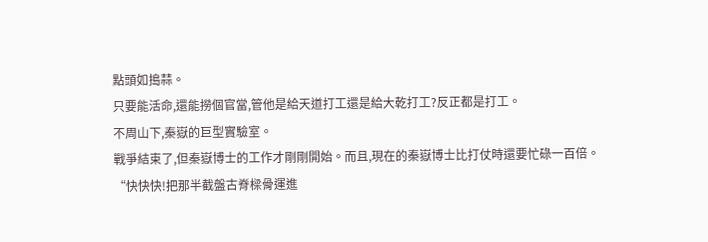點頭如搗蒜。
只要能活命,還能撈個官當,管他是給天道打工還是給大乾打工?反正都是打工。
不周山下,秦嶽的巨型實驗室。
戰爭結束了,但秦嶽博士的工作才剛剛開始。而且,現在的秦嶽博士比打仗時還要忙碌一百倍。
“快快快!把那半截盤古脊樑骨運進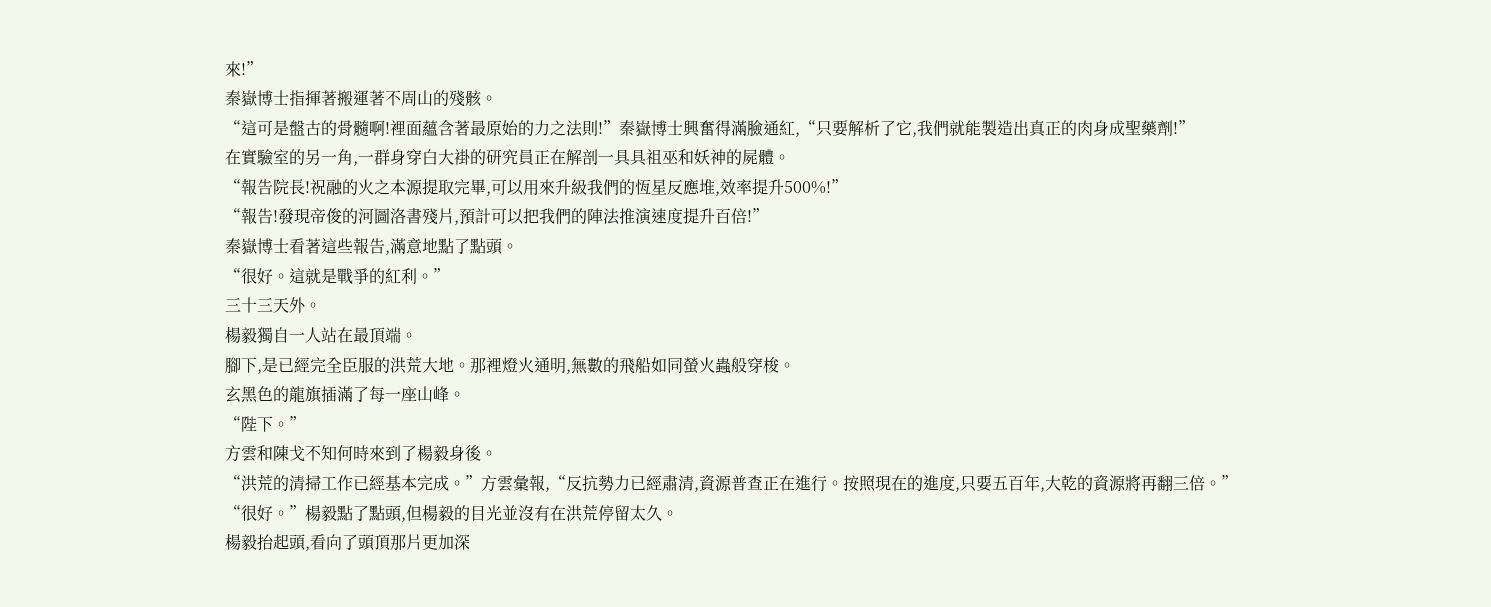來!”
秦嶽博士指揮著搬運著不周山的殘骸。
“這可是盤古的骨髓啊!裡面蘊含著最原始的力之法則!”秦嶽博士興奮得滿臉通紅,“只要解析了它,我們就能製造出真正的肉身成聖藥劑!”
在實驗室的另一角,一群身穿白大褂的研究員正在解剖一具具祖巫和妖神的屍體。
“報告院長!祝融的火之本源提取完畢,可以用來升級我們的恆星反應堆,效率提升500%!”
“報告!發現帝俊的河圖洛書殘片,預計可以把我們的陣法推演速度提升百倍!”
秦嶽博士看著這些報告,滿意地點了點頭。
“很好。這就是戰爭的紅利。”
三十三天外。
楊毅獨自一人站在最頂端。
腳下,是已經完全臣服的洪荒大地。那裡燈火通明,無數的飛船如同螢火蟲般穿梭。
玄黑色的龍旗插滿了每一座山峰。
“陛下。”
方雲和陳戈不知何時來到了楊毅身後。
“洪荒的清掃工作已經基本完成。”方雲彙報,“反抗勢力已經肅清,資源普查正在進行。按照現在的進度,只要五百年,大乾的資源將再翻三倍。”
“很好。”楊毅點了點頭,但楊毅的目光並沒有在洪荒停留太久。
楊毅抬起頭,看向了頭頂那片更加深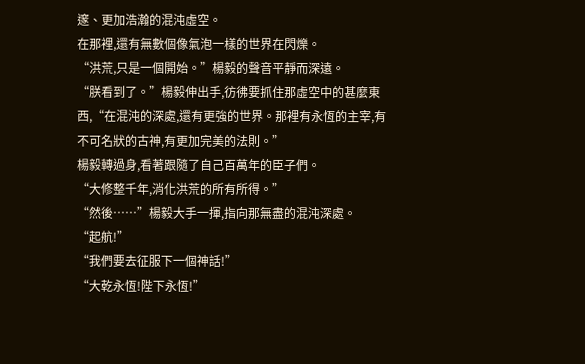邃、更加浩瀚的混沌虛空。
在那裡,還有無數個像氣泡一樣的世界在閃爍。
“洪荒,只是一個開始。”楊毅的聲音平靜而深遠。
“朕看到了。”楊毅伸出手,彷彿要抓住那虛空中的甚麼東西,“在混沌的深處,還有更強的世界。那裡有永恆的主宰,有不可名狀的古神,有更加完美的法則。”
楊毅轉過身,看著跟隨了自己百萬年的臣子們。
“大修整千年,消化洪荒的所有所得。”
“然後……”楊毅大手一揮,指向那無盡的混沌深處。
“起航!”
“我們要去征服下一個神話!”
“大乾永恆!陛下永恆!”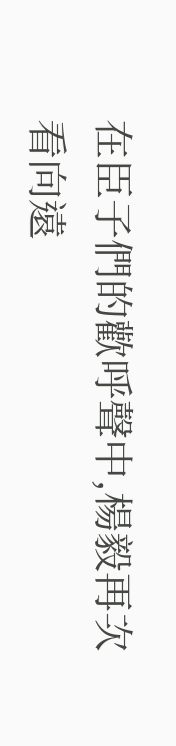在臣子們的歡呼聲中,楊毅再次看向遠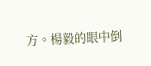方。楊毅的眼中倒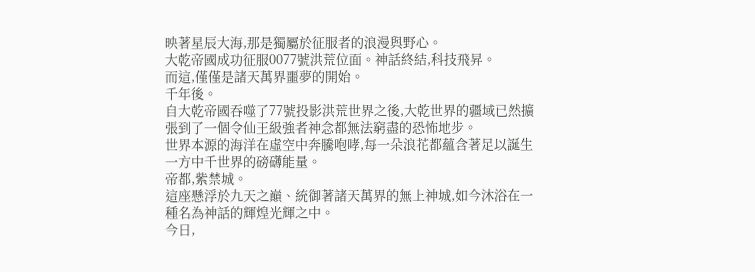映著星辰大海,那是獨屬於征服者的浪漫與野心。
大乾帝國成功征服0077號洪荒位面。神話終結,科技飛昇。
而這,僅僅是諸天萬界噩夢的開始。
千年後。
自大乾帝國吞噬了77號投影洪荒世界之後,大乾世界的疆域已然擴張到了一個令仙王級強者神念都無法窮盡的恐怖地步。
世界本源的海洋在虛空中奔騰咆哮,每一朵浪花都蘊含著足以誕生一方中千世界的磅礴能量。
帝都,紫禁城。
這座懸浮於九天之巔、統御著諸天萬界的無上神城,如今沐浴在一種名為神話的輝煌光輝之中。
今日,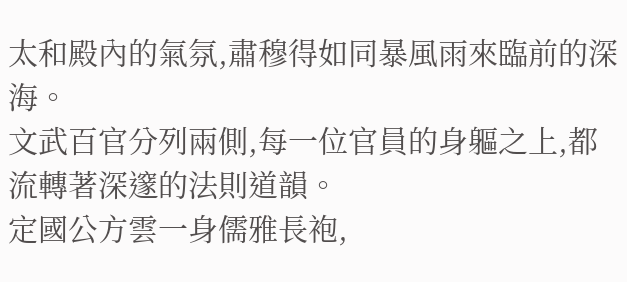太和殿內的氣氛,肅穆得如同暴風雨來臨前的深海。
文武百官分列兩側,每一位官員的身軀之上,都流轉著深邃的法則道韻。
定國公方雲一身儒雅長袍,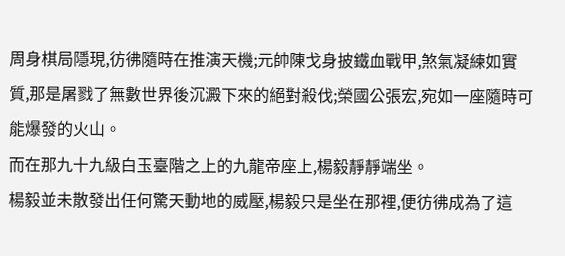周身棋局隱現,彷彿隨時在推演天機;元帥陳戈身披鐵血戰甲,煞氣凝練如實質,那是屠戮了無數世界後沉澱下來的絕對殺伐;榮國公張宏,宛如一座隨時可能爆發的火山。
而在那九十九級白玉臺階之上的九龍帝座上,楊毅靜靜端坐。
楊毅並未散發出任何驚天動地的威壓,楊毅只是坐在那裡,便彷彿成為了這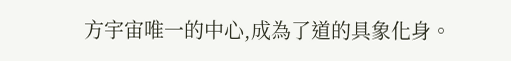方宇宙唯一的中心,成為了道的具象化身。